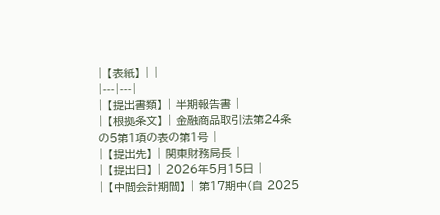| 【表紙】 | |
|---|---|
| 【提出書類】 | 半期報告書 |
| 【根拠条文】 | 金融商品取引法第24条の5第1項の表の第1号 |
| 【提出先】 | 関東財務局長 |
| 【提出日】 | 2026年5月15日 |
| 【中間会計期間】 | 第17期中(自 2025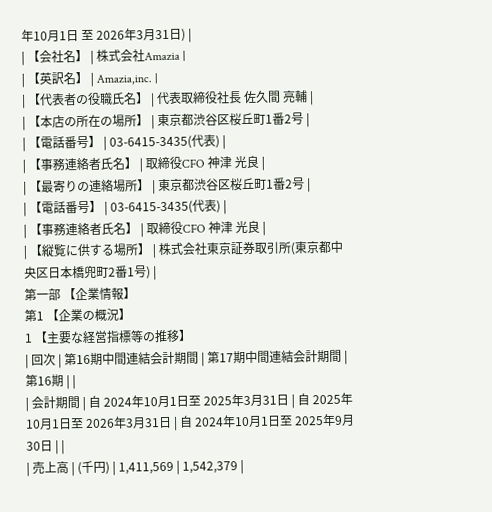年10月1日 至 2026年3月31日) |
| 【会社名】 | 株式会社Amazia |
| 【英訳名】 | Amazia,inc. |
| 【代表者の役職氏名】 | 代表取締役社長 佐久間 亮輔 |
| 【本店の所在の場所】 | 東京都渋谷区桜丘町1番2号 |
| 【電話番号】 | 03-6415-3435(代表) |
| 【事務連絡者氏名】 | 取締役CFO 神津 光良 |
| 【最寄りの連絡場所】 | 東京都渋谷区桜丘町1番2号 |
| 【電話番号】 | 03-6415-3435(代表) |
| 【事務連絡者氏名】 | 取締役CFO 神津 光良 |
| 【縦覧に供する場所】 | 株式会社東京証券取引所(東京都中央区日本橋兜町2番1号) |
第一部 【企業情報】
第1 【企業の概況】
1 【主要な経営指標等の推移】
| 回次 | 第16期中間連結会計期間 | 第17期中間連結会計期間 | 第16期 | |
| 会計期間 | 自 2024年10月1日至 2025年3月31日 | 自 2025年10月1日至 2026年3月31日 | 自 2024年10月1日至 2025年9月30日 | |
| 売上高 | (千円) | 1,411,569 | 1,542,379 |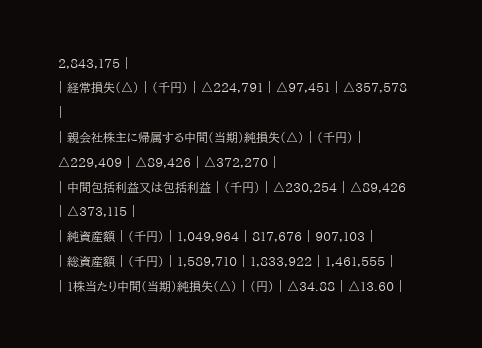2,843,175 |
| 経常損失(△) | (千円) | △224,791 | △97,451 | △357,578 |
| 親会社株主に帰属する中間(当期)純損失(△) | (千円) | △229,409 | △89,426 | △372,270 |
| 中間包括利益又は包括利益 | (千円) | △230,254 | △89,426 | △373,115 |
| 純資産額 | (千円) | 1,049,964 | 817,676 | 907,103 |
| 総資産額 | (千円) | 1,589,710 | 1,833,922 | 1,461,555 |
| 1株当たり中間(当期)純損失(△) | (円) | △34.88 | △13.60 |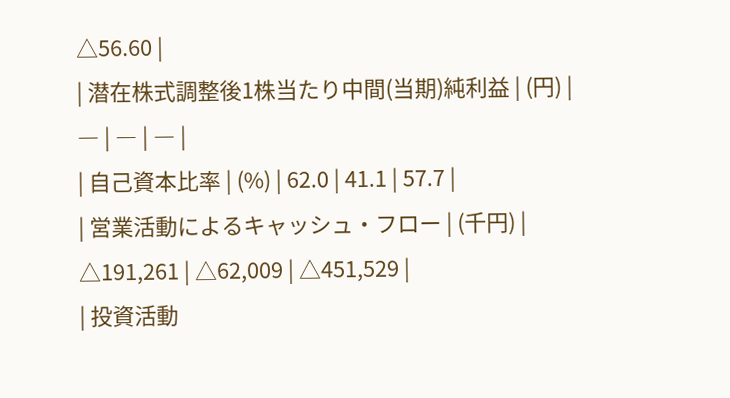△56.60 |
| 潜在株式調整後1株当たり中間(当期)純利益 | (円) | ― | ― | ― |
| 自己資本比率 | (%) | 62.0 | 41.1 | 57.7 |
| 営業活動によるキャッシュ・フロー | (千円) | △191,261 | △62,009 | △451,529 |
| 投資活動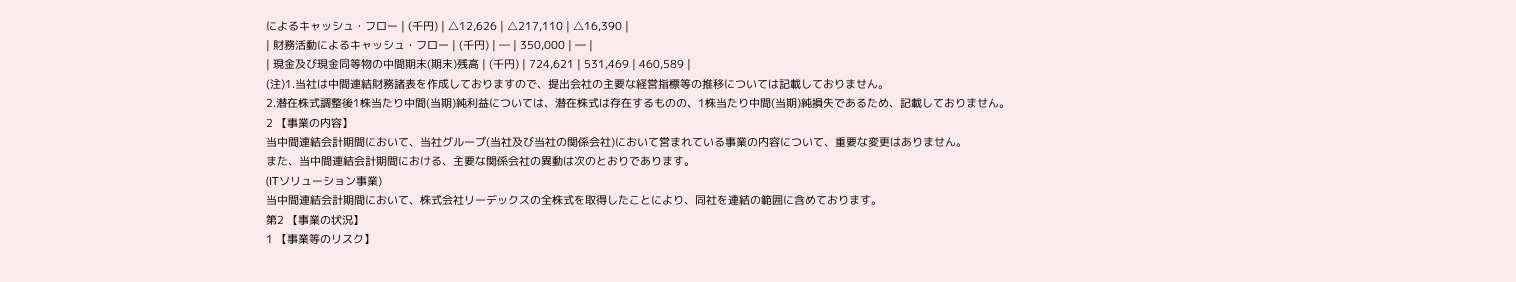によるキャッシュ・フロー | (千円) | △12,626 | △217,110 | △16,390 |
| 財務活動によるキャッシュ・フロー | (千円) | ― | 350,000 | ― |
| 現金及び現金同等物の中間期末(期末)残高 | (千円) | 724,621 | 531,469 | 460,589 |
(注)1.当社は中間連結財務諸表を作成しておりますので、提出会社の主要な経営指標等の推移については記載しておりません。
2.潜在株式調整後1株当たり中間(当期)純利益については、潜在株式は存在するものの、1株当たり中間(当期)純損失であるため、記載しておりません。
2 【事業の内容】
当中間連結会計期間において、当社グループ(当社及び当社の関係会社)において営まれている事業の内容について、重要な変更はありません。
また、当中間連結会計期間における、主要な関係会社の異動は次のとおりであります。
(ITソリューション事業)
当中間連結会計期間において、株式会社リーデックスの全株式を取得したことにより、同社を連結の範囲に含めております。
第2 【事業の状況】
1 【事業等のリスク】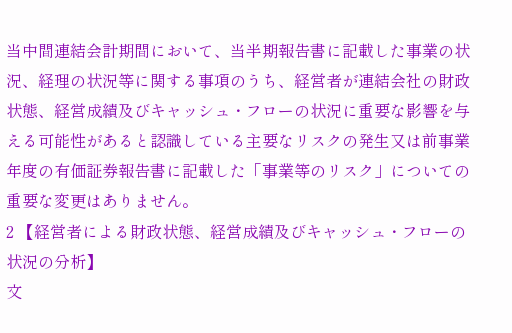当中間連結会計期間において、当半期報告書に記載した事業の状況、経理の状況等に関する事項のうち、経営者が連結会社の財政状態、経営成績及びキャッシュ・フローの状況に重要な影響を与える可能性があると認識している主要なリスクの発生又は前事業年度の有価証券報告書に記載した「事業等のリスク」についての重要な変更はありません。
2 【経営者による財政状態、経営成績及びキャッシュ・フローの状況の分析】
文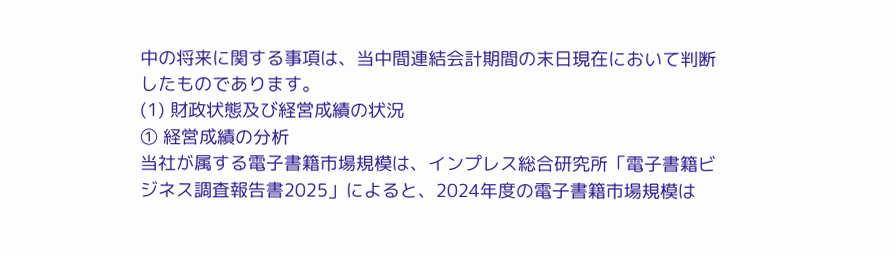中の将来に関する事項は、当中間連結会計期間の末日現在において判断したものであります。
(1) 財政状態及び経営成績の状況
① 経営成績の分析
当社が属する電子書籍市場規模は、インプレス総合研究所「電子書籍ビジネス調査報告書2025」によると、2024年度の電子書籍市場規模は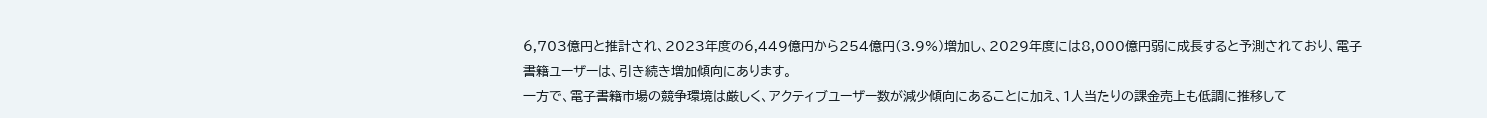6,703億円と推計され、2023年度の6,449億円から254億円(3.9%)増加し、2029年度には8,000億円弱に成長すると予測されており、電子書籍ユーザーは、引き続き増加傾向にあります。
一方で、電子書籍市場の競争環境は厳しく、アクティブユーザー数が減少傾向にあることに加え、1人当たりの課金売上も低調に推移して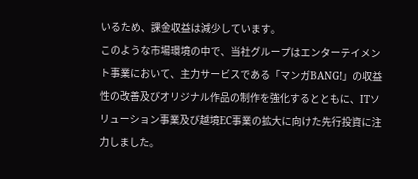いるため、課金収益は減少しています。
このような市場環境の中で、当社グループはエンターテイメント事業において、主力サービスである「マンガBANG!」の収益性の改善及びオリジナル作品の制作を強化するとともに、ITソリューション事業及び越境EC事業の拡大に向けた先行投資に注力しました。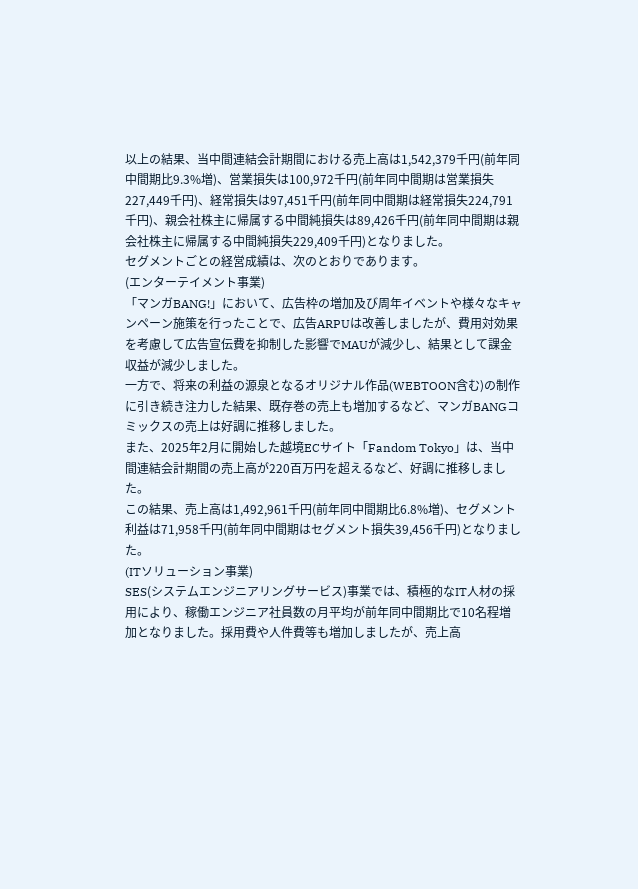以上の結果、当中間連結会計期間における売上高は1,542,379千円(前年同中間期比9.3%増)、営業損失は100,972千円(前年同中間期は営業損失227,449千円)、経常損失は97,451千円(前年同中間期は経常損失224,791千円)、親会社株主に帰属する中間純損失は89,426千円(前年同中間期は親会社株主に帰属する中間純損失229,409千円)となりました。
セグメントごとの経営成績は、次のとおりであります。
(エンターテイメント事業)
「マンガBANG!」において、広告枠の増加及び周年イベントや様々なキャンペーン施策を行ったことで、広告ARPUは改善しましたが、費用対効果を考慮して広告宣伝費を抑制した影響でMAUが減少し、結果として課金収益が減少しました。
一方で、将来の利益の源泉となるオリジナル作品(WEBTOON含む)の制作に引き続き注力した結果、既存巻の売上も増加するなど、マンガBANGコミックスの売上は好調に推移しました。
また、2025年2月に開始した越境ECサイト「Fandom Tokyo」は、当中間連結会計期間の売上高が220百万円を超えるなど、好調に推移しました。
この結果、売上高は1,492,961千円(前年同中間期比6.8%増)、セグメント利益は71,958千円(前年同中間期はセグメント損失39,456千円)となりました。
(ITソリューション事業)
SES(システムエンジニアリングサービス)事業では、積極的なIT人材の採用により、稼働エンジニア社員数の月平均が前年同中間期比で10名程増加となりました。採用費や人件費等も増加しましたが、売上高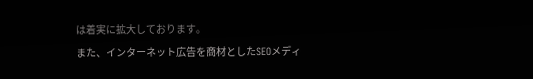は着実に拡大しております。
また、インターネット広告を商材としたSEOメディ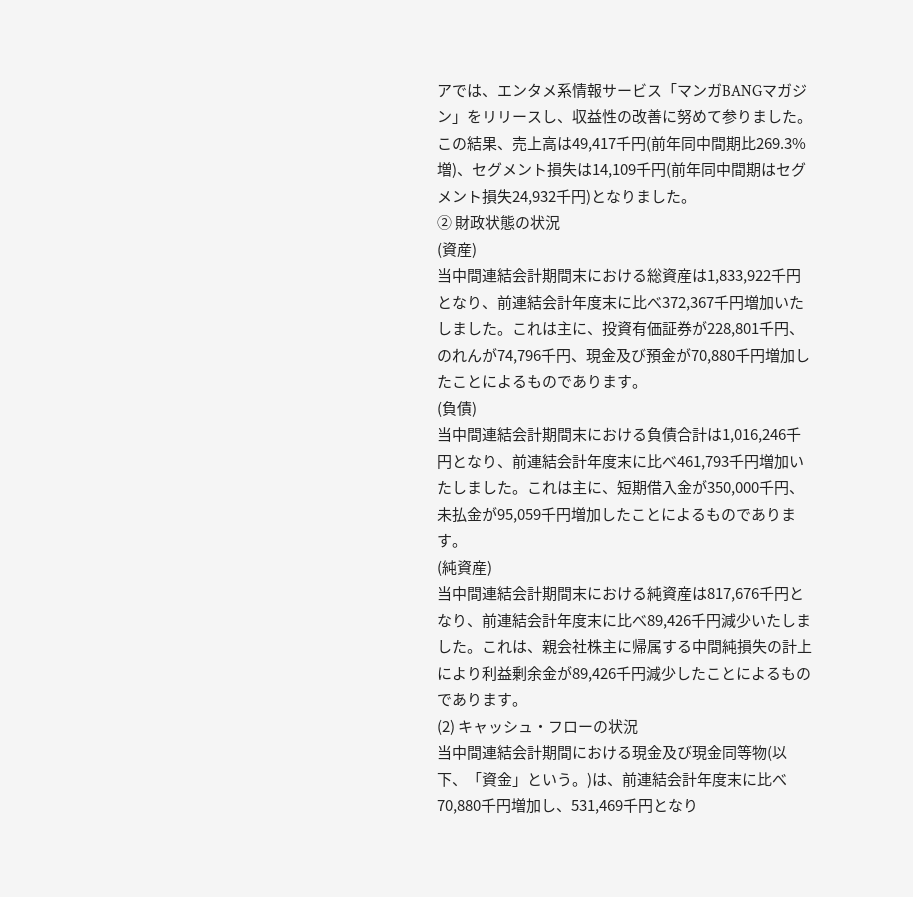アでは、エンタメ系情報サービス「マンガBANGマガジン」をリリースし、収益性の改善に努めて参りました。
この結果、売上高は49,417千円(前年同中間期比269.3%増)、セグメント損失は14,109千円(前年同中間期はセグメント損失24,932千円)となりました。
② 財政状態の状況
(資産)
当中間連結会計期間末における総資産は1,833,922千円となり、前連結会計年度末に比べ372,367千円増加いたしました。これは主に、投資有価証券が228,801千円、のれんが74,796千円、現金及び預金が70,880千円増加したことによるものであります。
(負債)
当中間連結会計期間末における負債合計は1,016,246千円となり、前連結会計年度末に比べ461,793千円増加いたしました。これは主に、短期借入金が350,000千円、未払金が95,059千円増加したことによるものであります。
(純資産)
当中間連結会計期間末における純資産は817,676千円となり、前連結会計年度末に比べ89,426千円減少いたしました。これは、親会社株主に帰属する中間純損失の計上により利益剰余金が89,426千円減少したことによるものであります。
(2) キャッシュ・フローの状況
当中間連結会計期間における現金及び現金同等物(以下、「資金」という。)は、前連結会計年度末に比べ70,880千円増加し、531,469千円となり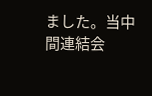ました。当中間連結会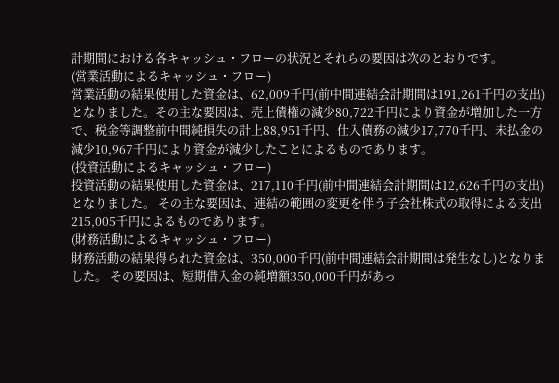計期間における各キャッシュ・フローの状況とそれらの要因は次のとおりです。
(営業活動によるキャッシュ・フロー)
営業活動の結果使用した資金は、62,009千円(前中間連結会計期間は191,261千円の支出)となりました。その主な要因は、売上債権の減少80,722千円により資金が増加した一方で、税金等調整前中間純損失の計上88,951千円、仕入債務の減少17,770千円、未払金の減少10,967千円により資金が減少したことによるものであります。
(投資活動によるキャッシュ・フロー)
投資活動の結果使用した資金は、217,110千円(前中間連結会計期間は12,626千円の支出)となりました。 その主な要因は、連結の範囲の変更を伴う子会社株式の取得による支出215,005千円によるものであります。
(財務活動によるキャッシュ・フロー)
財務活動の結果得られた資金は、350,000千円(前中間連結会計期間は発生なし)となりました。 その要因は、短期借入金の純増額350,000千円があっ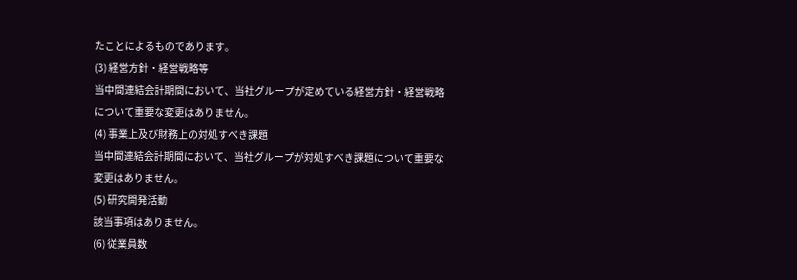たことによるものであります。
(3) 経営方針・経営戦略等
当中間連結会計期間において、当社グループが定めている経営方針・経営戦略について重要な変更はありません。
(4) 事業上及び財務上の対処すべき課題
当中間連結会計期間において、当社グループが対処すべき課題について重要な変更はありません。
(5) 研究開発活動
該当事項はありません。
(6) 従業員数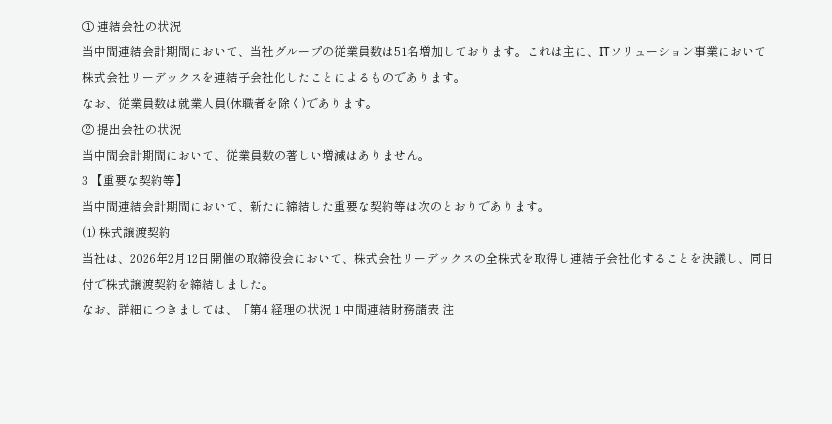① 連結会社の状況
当中間連結会計期間において、当社グループの従業員数は51名増加しております。これは主に、ITソリューション事業において株式会社リーデックスを連結子会社化したことによるものであります。
なお、従業員数は就業人員(休職者を除く)であります。
② 提出会社の状況
当中間会計期間において、従業員数の著しい増減はありません。
3 【重要な契約等】
当中間連結会計期間において、新たに締結した重要な契約等は次のとおりであります。
(1) 株式譲渡契約
当社は、2026年2月12日開催の取締役会において、株式会社リーデックスの全株式を取得し連結子会社化することを決議し、同日付で株式譲渡契約を締結しました。
なお、詳細につきましては、「第4 経理の状況 1 中間連結財務諸表 注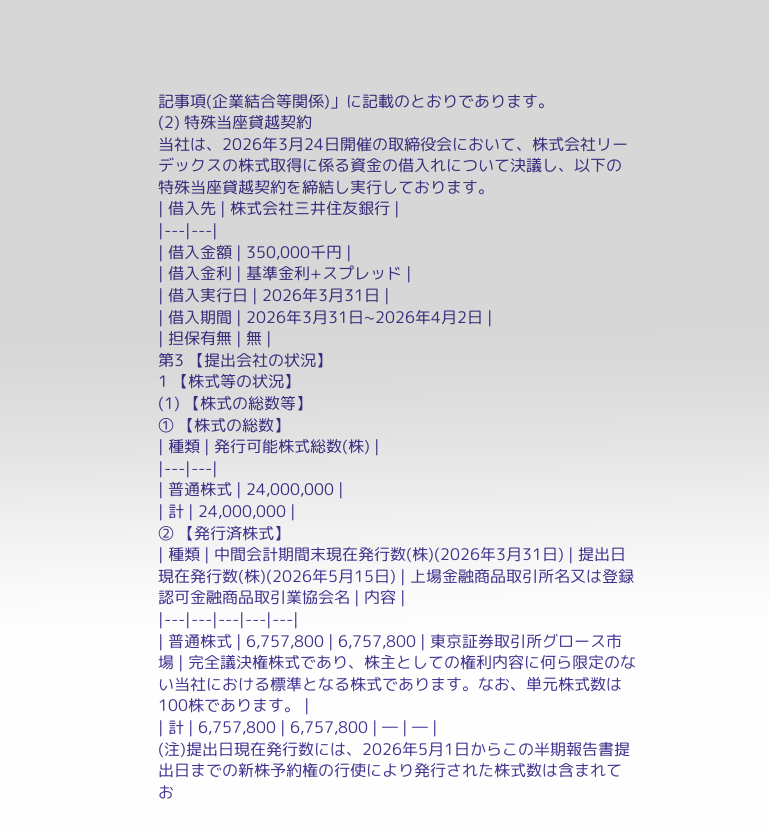記事項(企業結合等関係)」に記載のとおりであります。
(2) 特殊当座貸越契約
当社は、2026年3月24日開催の取締役会において、株式会社リーデックスの株式取得に係る資金の借入れについて決議し、以下の特殊当座貸越契約を締結し実行しております。
| 借入先 | 株式会社三井住友銀行 |
|---|---|
| 借入金額 | 350,000千円 |
| 借入金利 | 基準金利+スプレッド |
| 借入実行日 | 2026年3月31日 |
| 借入期間 | 2026年3月31日~2026年4月2日 |
| 担保有無 | 無 |
第3 【提出会社の状況】
1 【株式等の状況】
(1) 【株式の総数等】
① 【株式の総数】
| 種類 | 発行可能株式総数(株) |
|---|---|
| 普通株式 | 24,000,000 |
| 計 | 24,000,000 |
② 【発行済株式】
| 種類 | 中間会計期間末現在発行数(株)(2026年3月31日) | 提出日現在発行数(株)(2026年5月15日) | 上場金融商品取引所名又は登録認可金融商品取引業協会名 | 内容 |
|---|---|---|---|---|
| 普通株式 | 6,757,800 | 6,757,800 | 東京証券取引所グロース市場 | 完全議決権株式であり、株主としての権利内容に何ら限定のない当社における標準となる株式であります。なお、単元株式数は100株であります。 |
| 計 | 6,757,800 | 6,757,800 | ― | ― |
(注)提出日現在発行数には、2026年5月1日からこの半期報告書提出日までの新株予約権の行使により発行された株式数は含まれてお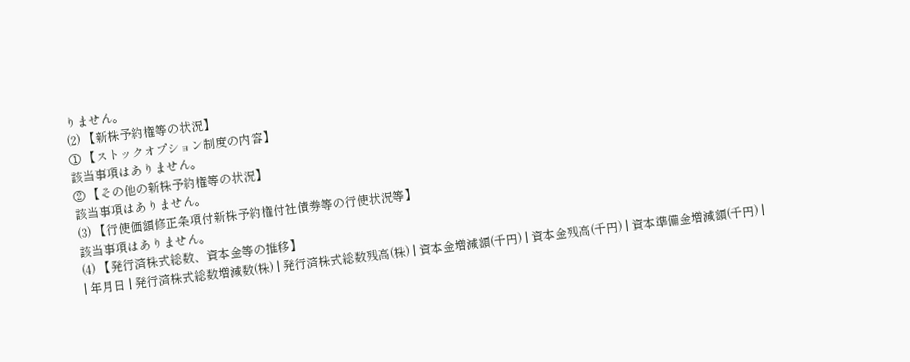りません。
(2) 【新株予約権等の状況】
① 【ストックオプション制度の内容】
該当事項はありません。
② 【その他の新株予約権等の状況】
該当事項はありません。
(3) 【行使価額修正条項付新株予約権付社債券等の行使状況等】
該当事項はありません。
(4) 【発行済株式総数、資本金等の推移】
| 年月日 | 発行済株式総数増減数(株) | 発行済株式総数残高(株) | 資本金増減額(千円) | 資本金残高(千円) | 資本準備金増減額(千円) |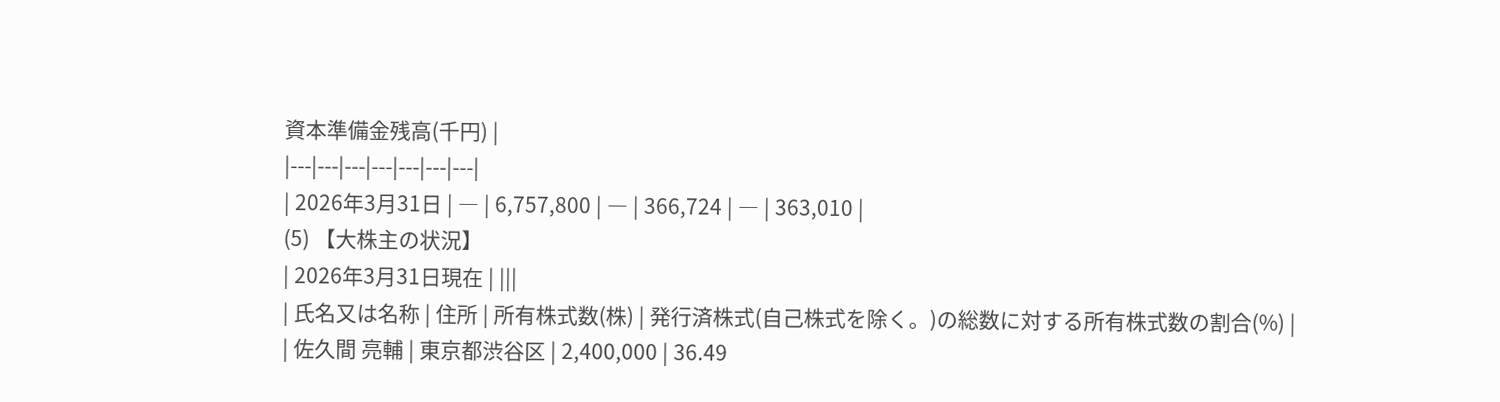資本準備金残高(千円) |
|---|---|---|---|---|---|---|
| 2026年3月31日 | ― | 6,757,800 | ― | 366,724 | ― | 363,010 |
(5) 【大株主の状況】
| 2026年3月31日現在 | |||
| 氏名又は名称 | 住所 | 所有株式数(株) | 発行済株式(自己株式を除く。)の総数に対する所有株式数の割合(%) |
| 佐久間 亮輔 | 東京都渋谷区 | 2,400,000 | 36.49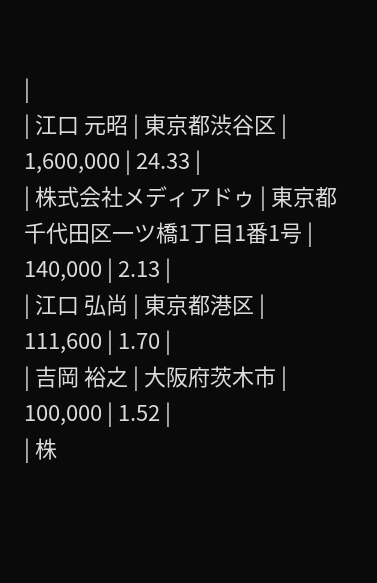|
| 江口 元昭 | 東京都渋谷区 | 1,600,000 | 24.33 |
| 株式会社メディアドゥ | 東京都千代田区一ツ橋1丁目1番1号 | 140,000 | 2.13 |
| 江口 弘尚 | 東京都港区 | 111,600 | 1.70 |
| 吉岡 裕之 | 大阪府茨木市 | 100,000 | 1.52 |
| 株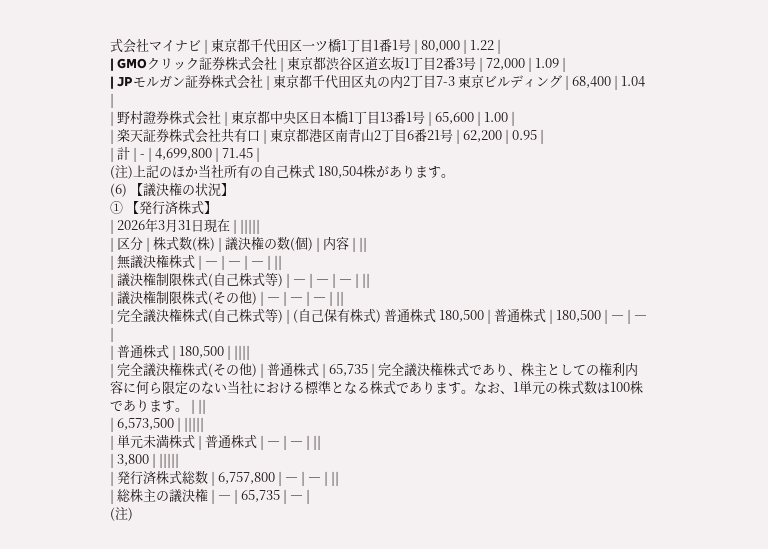式会社マイナビ | 東京都千代田区一ツ橋1丁目1番1号 | 80,000 | 1.22 |
| GMOクリック証券株式会社 | 東京都渋谷区道玄坂1丁目2番3号 | 72,000 | 1.09 |
| JPモルガン証券株式会社 | 東京都千代田区丸の内2丁目7-3 東京ビルディング | 68,400 | 1.04 |
| 野村證券株式会社 | 東京都中央区日本橋1丁目13番1号 | 65,600 | 1.00 |
| 楽天証券株式会社共有口 | 東京都港区南青山2丁目6番21号 | 62,200 | 0.95 |
| 計 | - | 4,699,800 | 71.45 |
(注)上記のほか当社所有の自己株式 180,504株があります。
(6) 【議決権の状況】
① 【発行済株式】
| 2026年3月31日現在 | |||||
| 区分 | 株式数(株) | 議決権の数(個) | 内容 | ||
| 無議決権株式 | ― | ― | ― | ||
| 議決権制限株式(自己株式等) | ― | ― | ― | ||
| 議決権制限株式(その他) | ― | ― | ― | ||
| 完全議決権株式(自己株式等) | (自己保有株式) 普通株式 180,500 | 普通株式 | 180,500 | ― | ― |
| 普通株式 | 180,500 | ||||
| 完全議決権株式(その他) | 普通株式 | 65,735 | 完全議決権株式であり、株主としての権利内容に何ら限定のない当社における標準となる株式であります。なお、1単元の株式数は100株であります。 | ||
| 6,573,500 | |||||
| 単元未満株式 | 普通株式 | ― | ― | ||
| 3,800 | |||||
| 発行済株式総数 | 6,757,800 | ― | ― | ||
| 総株主の議決権 | ― | 65,735 | ― |
(注)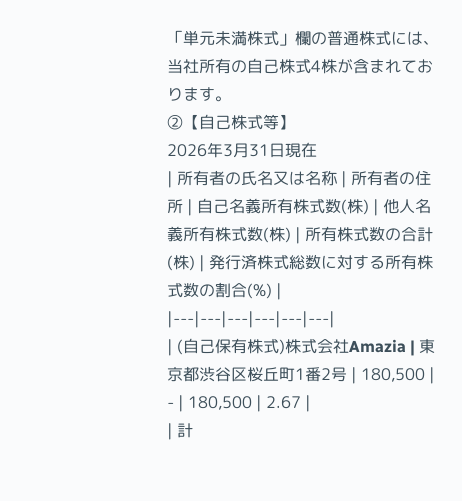「単元未満株式」欄の普通株式には、当社所有の自己株式4株が含まれております。
②【自己株式等】
2026年3月31日現在
| 所有者の氏名又は名称 | 所有者の住所 | 自己名義所有株式数(株) | 他人名義所有株式数(株) | 所有株式数の合計(株) | 発行済株式総数に対する所有株式数の割合(%) |
|---|---|---|---|---|---|
| (自己保有株式)株式会社Amazia | 東京都渋谷区桜丘町1番2号 | 180,500 | - | 180,500 | 2.67 |
| 計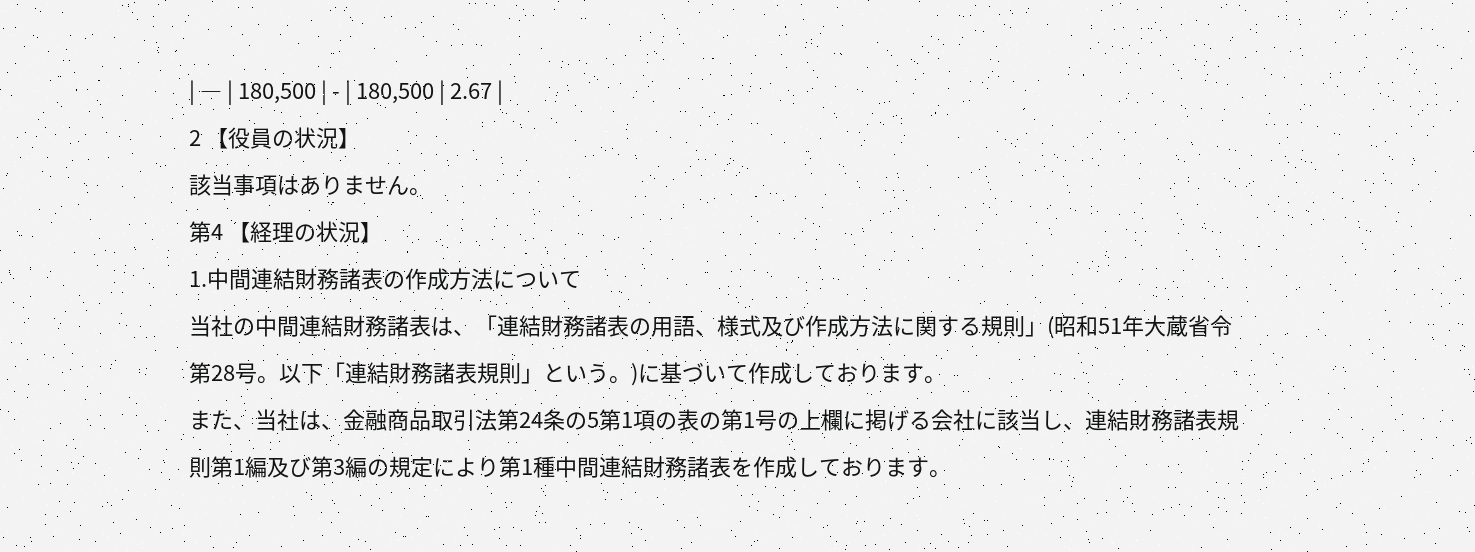| ― | 180,500 | - | 180,500 | 2.67 |
2 【役員の状況】
該当事項はありません。
第4 【経理の状況】
1.中間連結財務諸表の作成方法について
当社の中間連結財務諸表は、「連結財務諸表の用語、様式及び作成方法に関する規則」(昭和51年大蔵省令第28号。以下「連結財務諸表規則」という。)に基づいて作成しております。
また、当社は、金融商品取引法第24条の5第1項の表の第1号の上欄に掲げる会社に該当し、連結財務諸表規則第1編及び第3編の規定により第1種中間連結財務諸表を作成しております。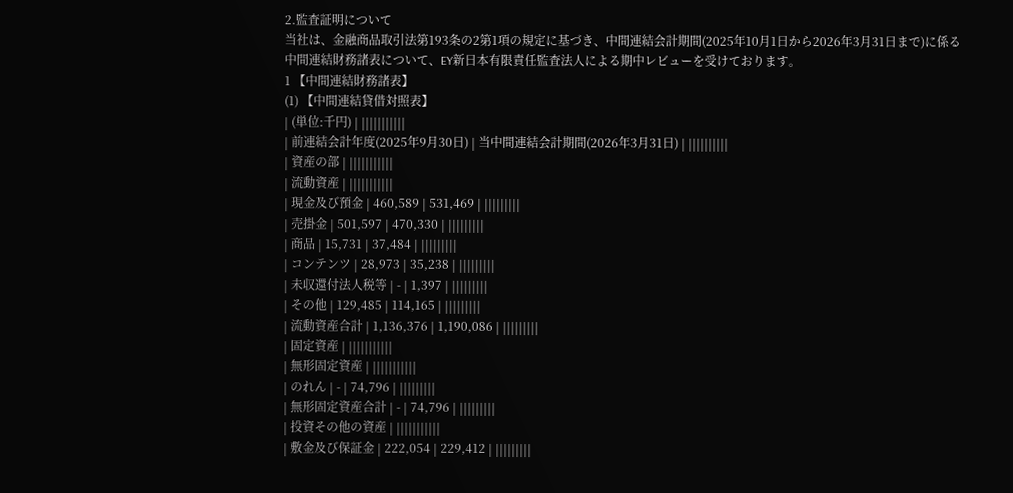2.監査証明について
当社は、金融商品取引法第193条の2第1項の規定に基づき、中間連結会計期間(2025年10月1日から2026年3月31日まで)に係る中間連結財務諸表について、EY新日本有限責任監査法人による期中レビューを受けております。
1 【中間連結財務諸表】
(1) 【中間連結貸借対照表】
| (単位:千円) | |||||||||||
| 前連結会計年度(2025年9月30日) | 当中間連結会計期間(2026年3月31日) | ||||||||||
| 資産の部 | |||||||||||
| 流動資産 | |||||||||||
| 現金及び預金 | 460,589 | 531,469 | |||||||||
| 売掛金 | 501,597 | 470,330 | |||||||||
| 商品 | 15,731 | 37,484 | |||||||||
| コンテンツ | 28,973 | 35,238 | |||||||||
| 未収還付法人税等 | - | 1,397 | |||||||||
| その他 | 129,485 | 114,165 | |||||||||
| 流動資産合計 | 1,136,376 | 1,190,086 | |||||||||
| 固定資産 | |||||||||||
| 無形固定資産 | |||||||||||
| のれん | - | 74,796 | |||||||||
| 無形固定資産合計 | - | 74,796 | |||||||||
| 投資その他の資産 | |||||||||||
| 敷金及び保証金 | 222,054 | 229,412 | |||||||||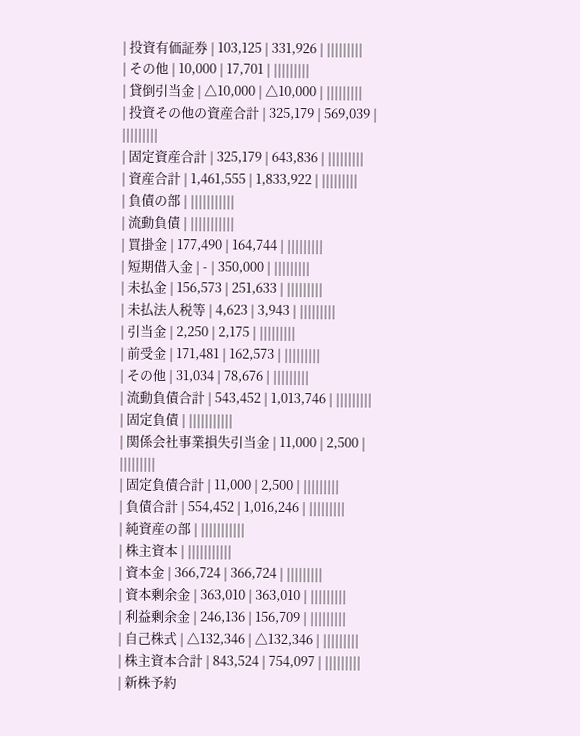| 投資有価証券 | 103,125 | 331,926 | |||||||||
| その他 | 10,000 | 17,701 | |||||||||
| 貸倒引当金 | △10,000 | △10,000 | |||||||||
| 投資その他の資産合計 | 325,179 | 569,039 | |||||||||
| 固定資産合計 | 325,179 | 643,836 | |||||||||
| 資産合計 | 1,461,555 | 1,833,922 | |||||||||
| 負債の部 | |||||||||||
| 流動負債 | |||||||||||
| 買掛金 | 177,490 | 164,744 | |||||||||
| 短期借入金 | - | 350,000 | |||||||||
| 未払金 | 156,573 | 251,633 | |||||||||
| 未払法人税等 | 4,623 | 3,943 | |||||||||
| 引当金 | 2,250 | 2,175 | |||||||||
| 前受金 | 171,481 | 162,573 | |||||||||
| その他 | 31,034 | 78,676 | |||||||||
| 流動負債合計 | 543,452 | 1,013,746 | |||||||||
| 固定負債 | |||||||||||
| 関係会社事業損失引当金 | 11,000 | 2,500 | |||||||||
| 固定負債合計 | 11,000 | 2,500 | |||||||||
| 負債合計 | 554,452 | 1,016,246 | |||||||||
| 純資産の部 | |||||||||||
| 株主資本 | |||||||||||
| 資本金 | 366,724 | 366,724 | |||||||||
| 資本剰余金 | 363,010 | 363,010 | |||||||||
| 利益剰余金 | 246,136 | 156,709 | |||||||||
| 自己株式 | △132,346 | △132,346 | |||||||||
| 株主資本合計 | 843,524 | 754,097 | |||||||||
| 新株予約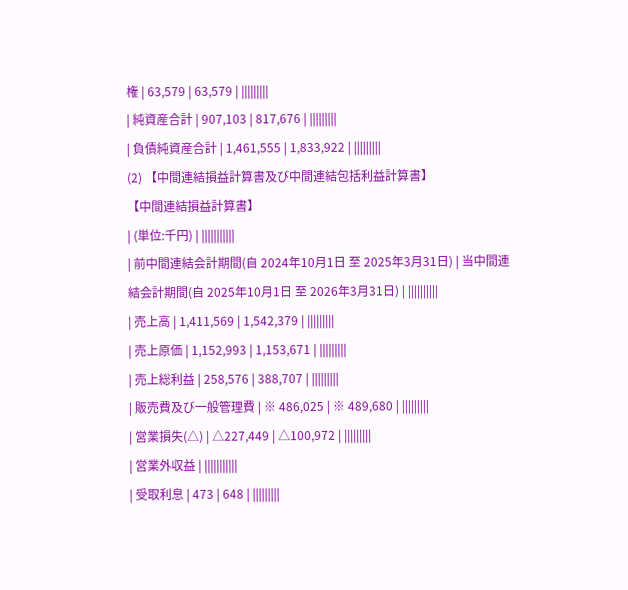権 | 63,579 | 63,579 | |||||||||
| 純資産合計 | 907,103 | 817,676 | |||||||||
| 負債純資産合計 | 1,461,555 | 1,833,922 | |||||||||
(2) 【中間連結損益計算書及び中間連結包括利益計算書】
【中間連結損益計算書】
| (単位:千円) | |||||||||||
| 前中間連結会計期間(自 2024年10月1日 至 2025年3月31日) | 当中間連結会計期間(自 2025年10月1日 至 2026年3月31日) | ||||||||||
| 売上高 | 1,411,569 | 1,542,379 | |||||||||
| 売上原価 | 1,152,993 | 1,153,671 | |||||||||
| 売上総利益 | 258,576 | 388,707 | |||||||||
| 販売費及び一般管理費 | ※ 486,025 | ※ 489,680 | |||||||||
| 営業損失(△) | △227,449 | △100,972 | |||||||||
| 営業外収益 | |||||||||||
| 受取利息 | 473 | 648 | |||||||||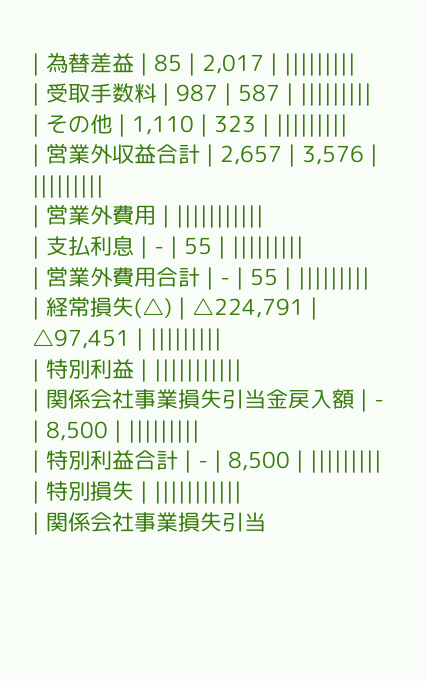| 為替差益 | 85 | 2,017 | |||||||||
| 受取手数料 | 987 | 587 | |||||||||
| その他 | 1,110 | 323 | |||||||||
| 営業外収益合計 | 2,657 | 3,576 | |||||||||
| 営業外費用 | |||||||||||
| 支払利息 | - | 55 | |||||||||
| 営業外費用合計 | - | 55 | |||||||||
| 経常損失(△) | △224,791 | △97,451 | |||||||||
| 特別利益 | |||||||||||
| 関係会社事業損失引当金戻入額 | - | 8,500 | |||||||||
| 特別利益合計 | - | 8,500 | |||||||||
| 特別損失 | |||||||||||
| 関係会社事業損失引当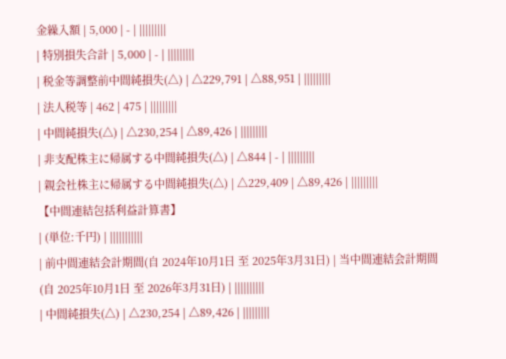金繰入額 | 5,000 | - | |||||||||
| 特別損失合計 | 5,000 | - | |||||||||
| 税金等調整前中間純損失(△) | △229,791 | △88,951 | |||||||||
| 法人税等 | 462 | 475 | |||||||||
| 中間純損失(△) | △230,254 | △89,426 | |||||||||
| 非支配株主に帰属する中間純損失(△) | △844 | - | |||||||||
| 親会社株主に帰属する中間純損失(△) | △229,409 | △89,426 | |||||||||
【中間連結包括利益計算書】
| (単位:千円) | |||||||||||
| 前中間連結会計期間(自 2024年10月1日 至 2025年3月31日) | 当中間連結会計期間(自 2025年10月1日 至 2026年3月31日) | ||||||||||
| 中間純損失(△) | △230,254 | △89,426 | |||||||||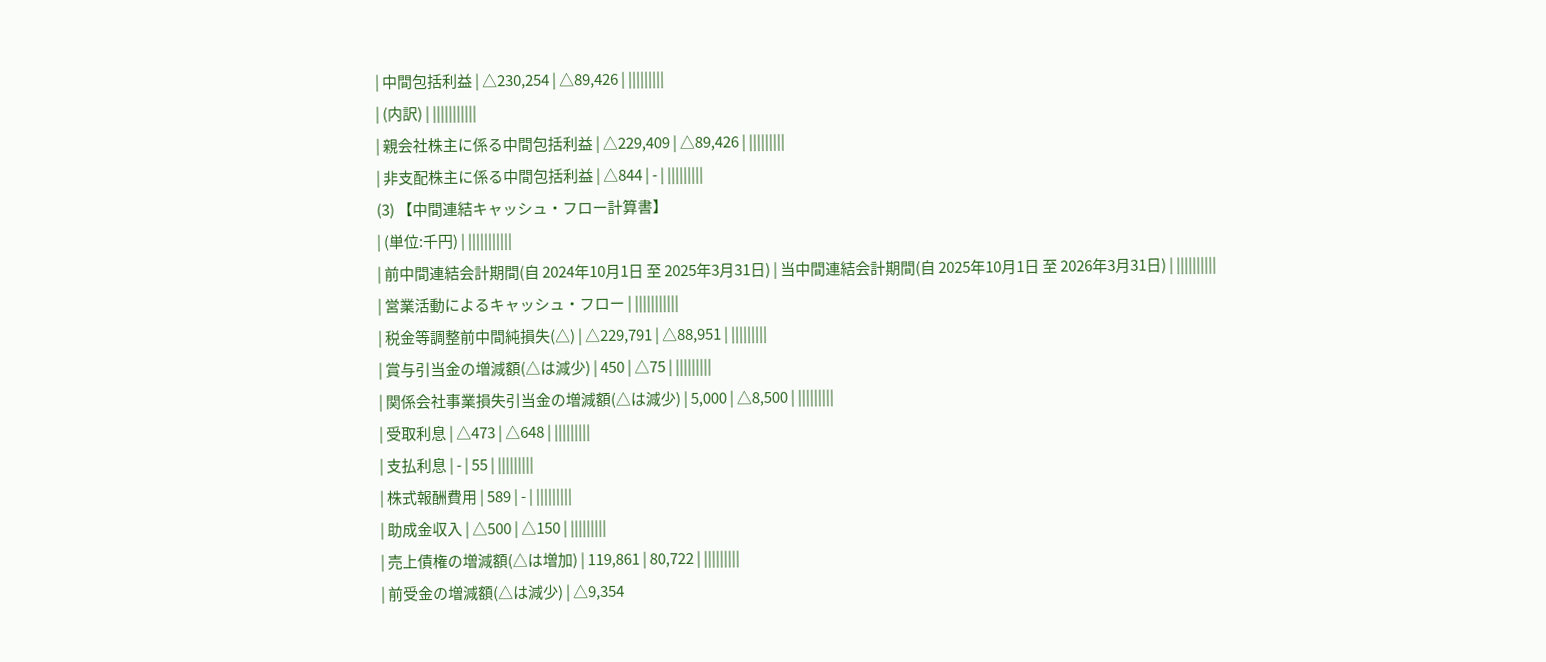| 中間包括利益 | △230,254 | △89,426 | |||||||||
| (内訳) | |||||||||||
| 親会社株主に係る中間包括利益 | △229,409 | △89,426 | |||||||||
| 非支配株主に係る中間包括利益 | △844 | - | |||||||||
(3) 【中間連結キャッシュ・フロー計算書】
| (単位:千円) | |||||||||||
| 前中間連結会計期間(自 2024年10月1日 至 2025年3月31日) | 当中間連結会計期間(自 2025年10月1日 至 2026年3月31日) | ||||||||||
| 営業活動によるキャッシュ・フロー | |||||||||||
| 税金等調整前中間純損失(△) | △229,791 | △88,951 | |||||||||
| 賞与引当金の増減額(△は減少) | 450 | △75 | |||||||||
| 関係会社事業損失引当金の増減額(△は減少) | 5,000 | △8,500 | |||||||||
| 受取利息 | △473 | △648 | |||||||||
| 支払利息 | - | 55 | |||||||||
| 株式報酬費用 | 589 | - | |||||||||
| 助成金収入 | △500 | △150 | |||||||||
| 売上債権の増減額(△は増加) | 119,861 | 80,722 | |||||||||
| 前受金の増減額(△は減少) | △9,354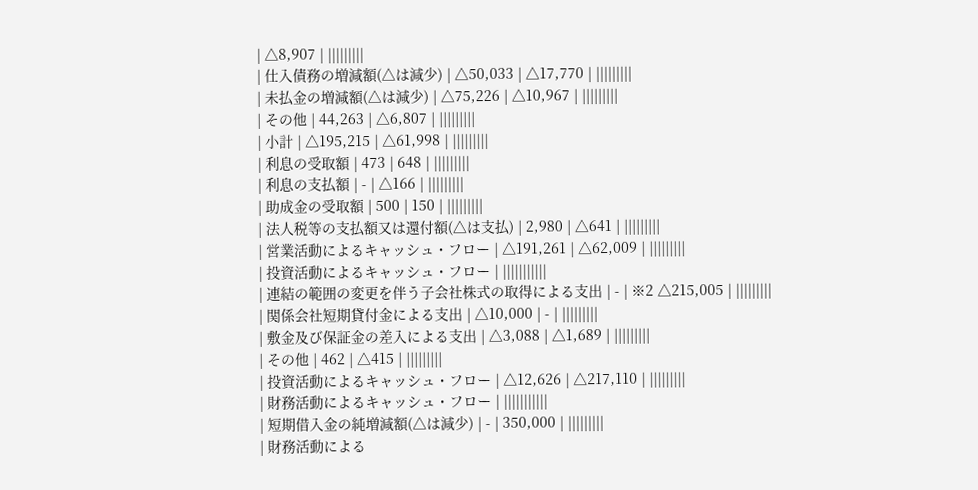| △8,907 | |||||||||
| 仕入債務の増減額(△は減少) | △50,033 | △17,770 | |||||||||
| 未払金の増減額(△は減少) | △75,226 | △10,967 | |||||||||
| その他 | 44,263 | △6,807 | |||||||||
| 小計 | △195,215 | △61,998 | |||||||||
| 利息の受取額 | 473 | 648 | |||||||||
| 利息の支払額 | - | △166 | |||||||||
| 助成金の受取額 | 500 | 150 | |||||||||
| 法人税等の支払額又は還付額(△は支払) | 2,980 | △641 | |||||||||
| 営業活動によるキャッシュ・フロー | △191,261 | △62,009 | |||||||||
| 投資活動によるキャッシュ・フロー | |||||||||||
| 連結の範囲の変更を伴う子会社株式の取得による支出 | - | ※2 △215,005 | |||||||||
| 関係会社短期貸付金による支出 | △10,000 | - | |||||||||
| 敷金及び保証金の差入による支出 | △3,088 | △1,689 | |||||||||
| その他 | 462 | △415 | |||||||||
| 投資活動によるキャッシュ・フロー | △12,626 | △217,110 | |||||||||
| 財務活動によるキャッシュ・フロー | |||||||||||
| 短期借入金の純増減額(△は減少) | - | 350,000 | |||||||||
| 財務活動による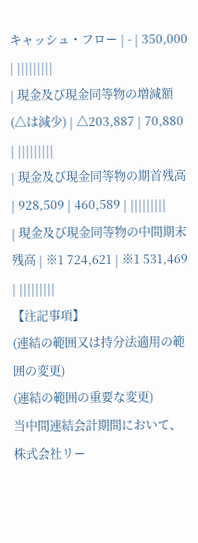キャッシュ・フロー | - | 350,000 | |||||||||
| 現金及び現金同等物の増減額(△は減少) | △203,887 | 70,880 | |||||||||
| 現金及び現金同等物の期首残高 | 928,509 | 460,589 | |||||||||
| 現金及び現金同等物の中間期末残高 | ※1 724,621 | ※1 531,469 | |||||||||
【注記事項】
(連結の範囲又は持分法適用の範囲の変更)
(連結の範囲の重要な変更)
当中間連結会計期間において、株式会社リー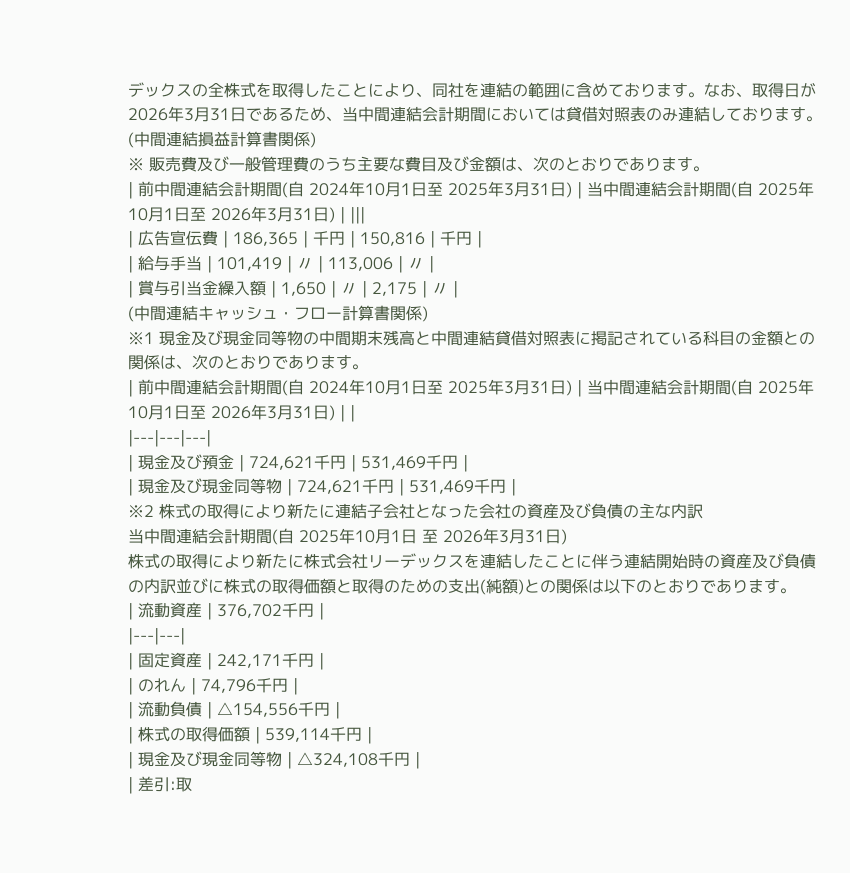デックスの全株式を取得したことにより、同社を連結の範囲に含めております。なお、取得日が2026年3月31日であるため、当中間連結会計期間においては貸借対照表のみ連結しております。
(中間連結損益計算書関係)
※ 販売費及び一般管理費のうち主要な費目及び金額は、次のとおりであります。
| 前中間連結会計期間(自 2024年10月1日至 2025年3月31日) | 当中間連結会計期間(自 2025年10月1日至 2026年3月31日) | |||
| 広告宣伝費 | 186,365 | 千円 | 150,816 | 千円 |
| 給与手当 | 101,419 | 〃 | 113,006 | 〃 |
| 賞与引当金繰入額 | 1,650 | 〃 | 2,175 | 〃 |
(中間連結キャッシュ・フロー計算書関係)
※1 現金及び現金同等物の中間期末残高と中間連結貸借対照表に掲記されている科目の金額との関係は、次のとおりであります。
| 前中間連結会計期間(自 2024年10月1日至 2025年3月31日) | 当中間連結会計期間(自 2025年10月1日至 2026年3月31日) | |
|---|---|---|
| 現金及び預金 | 724,621千円 | 531,469千円 |
| 現金及び現金同等物 | 724,621千円 | 531,469千円 |
※2 株式の取得により新たに連結子会社となった会社の資産及び負債の主な内訳
当中間連結会計期間(自 2025年10月1日 至 2026年3月31日)
株式の取得により新たに株式会社リーデックスを連結したことに伴う連結開始時の資産及び負債の内訳並びに株式の取得価額と取得のための支出(純額)との関係は以下のとおりであります。
| 流動資産 | 376,702千円 |
|---|---|
| 固定資産 | 242,171千円 |
| のれん | 74,796千円 |
| 流動負債 | △154,556千円 |
| 株式の取得価額 | 539,114千円 |
| 現金及び現金同等物 | △324,108千円 |
| 差引:取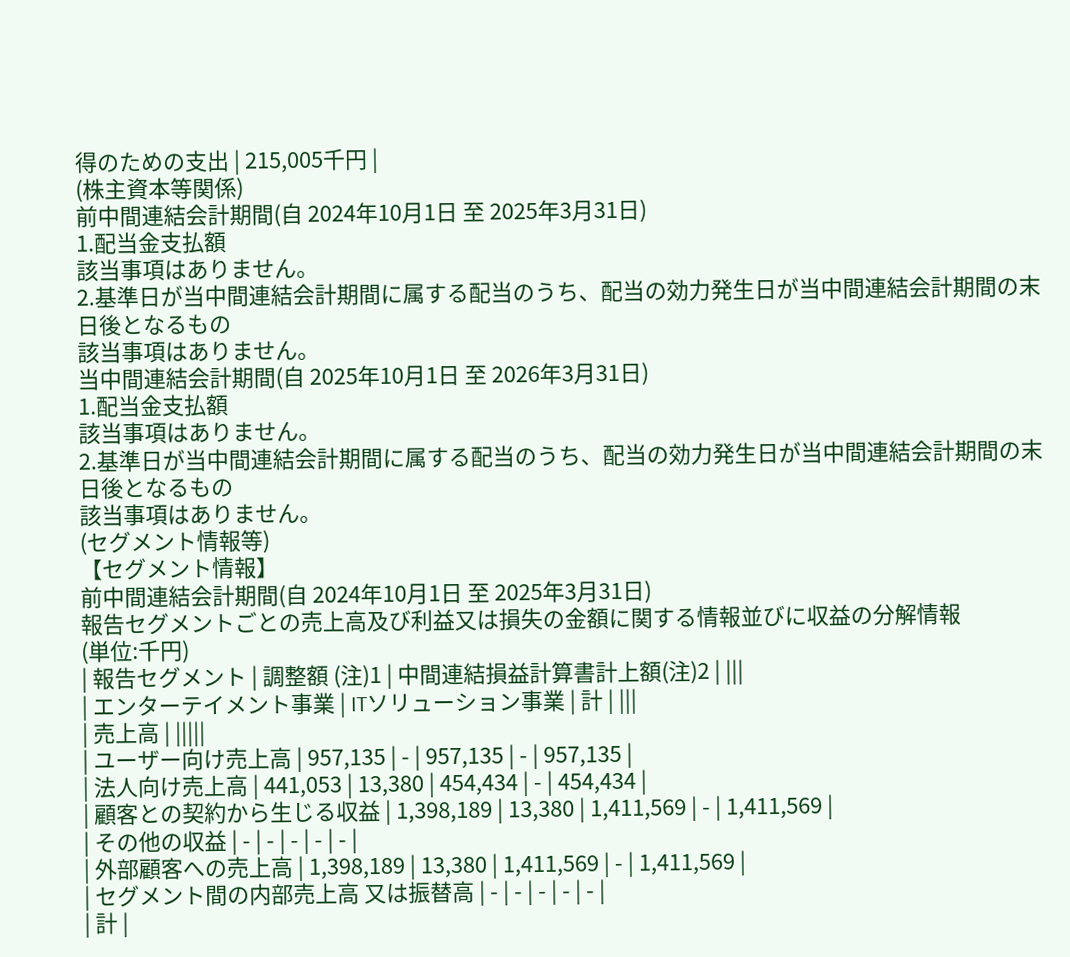得のための支出 | 215,005千円 |
(株主資本等関係)
前中間連結会計期間(自 2024年10月1日 至 2025年3月31日)
1.配当金支払額
該当事項はありません。
2.基準日が当中間連結会計期間に属する配当のうち、配当の効力発生日が当中間連結会計期間の末日後となるもの
該当事項はありません。
当中間連結会計期間(自 2025年10月1日 至 2026年3月31日)
1.配当金支払額
該当事項はありません。
2.基準日が当中間連結会計期間に属する配当のうち、配当の効力発生日が当中間連結会計期間の末日後となるもの
該当事項はありません。
(セグメント情報等)
【セグメント情報】
前中間連結会計期間(自 2024年10月1日 至 2025年3月31日)
報告セグメントごとの売上高及び利益又は損失の金額に関する情報並びに収益の分解情報
(単位:千円)
| 報告セグメント | 調整額 (注)1 | 中間連結損益計算書計上額(注)2 | |||
| エンターテイメント事業 | ITソリューション事業 | 計 | |||
| 売上高 | |||||
| ユーザー向け売上高 | 957,135 | - | 957,135 | - | 957,135 |
| 法人向け売上高 | 441,053 | 13,380 | 454,434 | - | 454,434 |
| 顧客との契約から生じる収益 | 1,398,189 | 13,380 | 1,411,569 | - | 1,411,569 |
| その他の収益 | - | - | - | - | - |
| 外部顧客への売上高 | 1,398,189 | 13,380 | 1,411,569 | - | 1,411,569 |
| セグメント間の内部売上高 又は振替高 | - | - | - | - | - |
| 計 |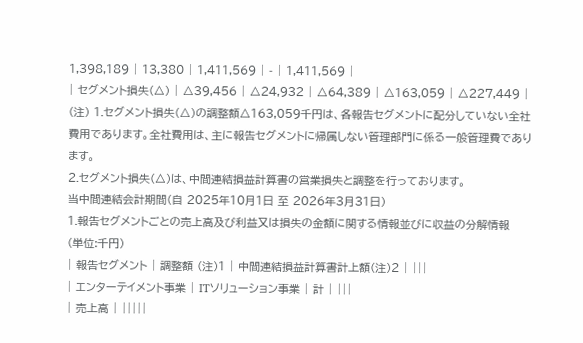1,398,189 | 13,380 | 1,411,569 | - | 1,411,569 |
| セグメント損失(△) | △39,456 | △24,932 | △64,389 | △163,059 | △227,449 |
(注) 1.セグメント損失(△)の調整額△163,059千円は、各報告セグメントに配分していない全社費用であります。全社費用は、主に報告セグメントに帰属しない管理部門に係る一般管理費であります。
2.セグメント損失(△)は、中間連結損益計算書の営業損失と調整を行っております。
当中間連結会計期間(自 2025年10月1日 至 2026年3月31日)
1.報告セグメントごとの売上高及び利益又は損失の金額に関する情報並びに収益の分解情報
(単位:千円)
| 報告セグメント | 調整額 (注)1 | 中間連結損益計算書計上額(注)2 | |||
| エンターテイメント事業 | ITソリューション事業 | 計 | |||
| 売上高 | |||||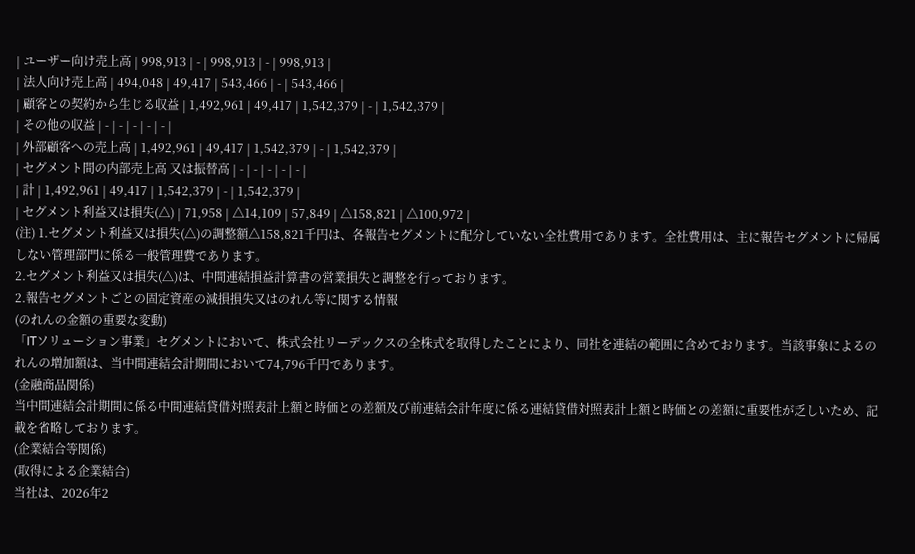| ユーザー向け売上高 | 998,913 | - | 998,913 | - | 998,913 |
| 法人向け売上高 | 494,048 | 49,417 | 543,466 | - | 543,466 |
| 顧客との契約から生じる収益 | 1,492,961 | 49,417 | 1,542,379 | - | 1,542,379 |
| その他の収益 | - | - | - | - | - |
| 外部顧客への売上高 | 1,492,961 | 49,417 | 1,542,379 | - | 1,542,379 |
| セグメント間の内部売上高 又は振替高 | - | - | - | - | - |
| 計 | 1,492,961 | 49,417 | 1,542,379 | - | 1,542,379 |
| セグメント利益又は損失(△) | 71,958 | △14,109 | 57,849 | △158,821 | △100,972 |
(注) 1.セグメント利益又は損失(△)の調整額△158,821千円は、各報告セグメントに配分していない全社費用であります。全社費用は、主に報告セグメントに帰属しない管理部門に係る一般管理費であります。
2.セグメント利益又は損失(△)は、中間連結損益計算書の営業損失と調整を行っております。
2.報告セグメントごとの固定資産の減損損失又はのれん等に関する情報
(のれんの金額の重要な変動)
「ITソリューション事業」セグメントにおいて、株式会社リーデックスの全株式を取得したことにより、同社を連結の範囲に含めております。当該事象によるのれんの増加額は、当中間連結会計期間において74,796千円であります。
(金融商品関係)
当中間連結会計期間に係る中間連結貸借対照表計上額と時価との差額及び前連結会計年度に係る連結貸借対照表計上額と時価との差額に重要性が乏しいため、記載を省略しております。
(企業結合等関係)
(取得による企業結合)
当社は、2026年2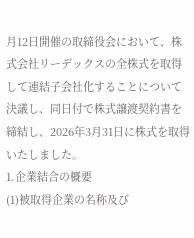月12日開催の取締役会において、株式会社リーデックスの全株式を取得して連結子会社化することについて決議し、同日付で株式譲渡契約書を締結し、2026年3月31日に株式を取得いたしました。
1.企業結合の概要
(1)被取得企業の名称及び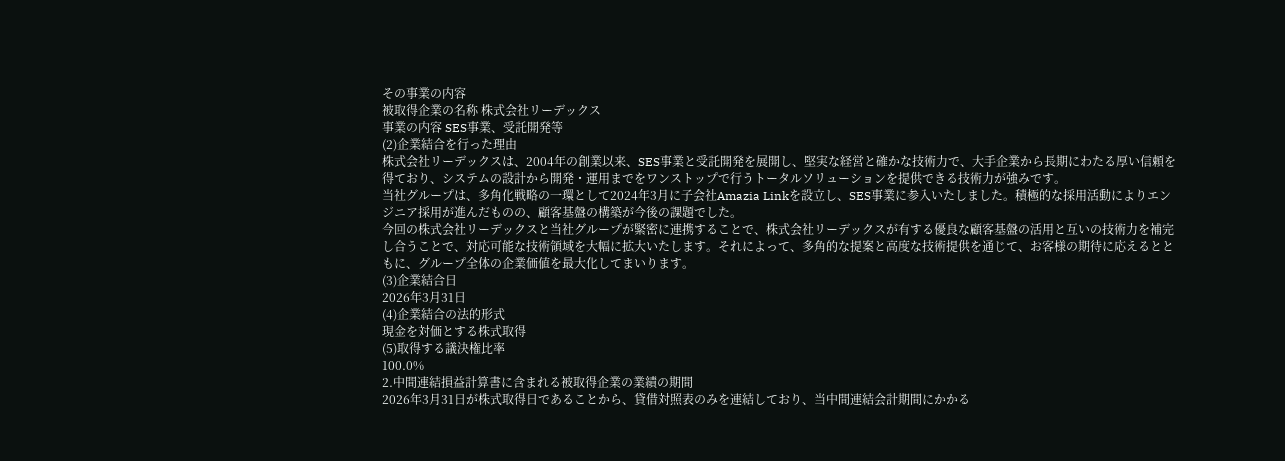その事業の内容
被取得企業の名称 株式会社リーデックス
事業の内容 SES事業、受託開発等
(2)企業結合を行った理由
株式会社リーデックスは、2004年の創業以来、SES事業と受託開発を展開し、堅実な経営と確かな技術力で、大手企業から長期にわたる厚い信頼を得ており、システムの設計から開発・運用までをワンストップで行うトータルソリューションを提供できる技術力が強みです。
当社グループは、多角化戦略の一環として2024年3月に子会社Amazia Linkを設立し、SES事業に参入いたしました。積極的な採用活動によりエンジニア採用が進んだものの、顧客基盤の構築が今後の課題でした。
今回の株式会社リーデックスと当社グループが緊密に連携することで、株式会社リーデックスが有する優良な顧客基盤の活用と互いの技術力を補完し合うことで、対応可能な技術領域を大幅に拡大いたします。それによって、多角的な提案と高度な技術提供を通じて、お客様の期待に応えるとともに、グループ全体の企業価値を最大化してまいります。
(3)企業結合日
2026年3月31日
(4)企業結合の法的形式
現金を対価とする株式取得
(5)取得する議決権比率
100.0%
2.中間連結損益計算書に含まれる被取得企業の業績の期間
2026年3月31日が株式取得日であることから、貸借対照表のみを連結しており、当中間連結会計期間にかかる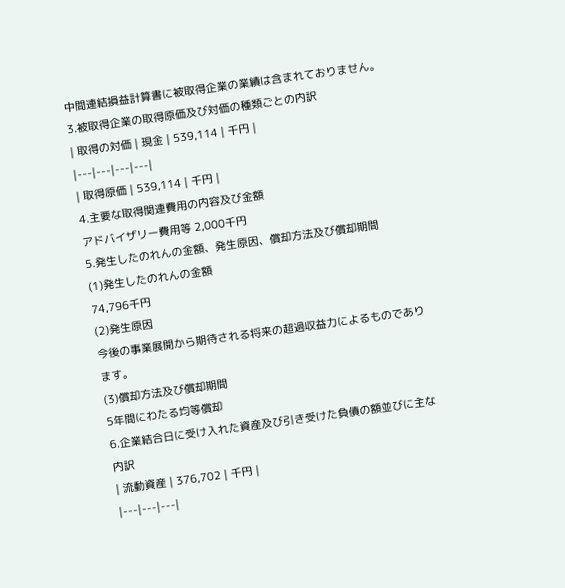中間連結損益計算書に被取得企業の業績は含まれておりません。
3.被取得企業の取得原価及び対価の種類ごとの内訳
| 取得の対価 | 現金 | 539,114 | 千円 |
|---|---|---|---|
| 取得原価 | 539,114 | 千円 |
4.主要な取得関連費用の内容及び金額
アドバイザリー費用等 2,000千円
5.発生したのれんの金額、発生原因、償却方法及び償却期間
(1)発生したのれんの金額
74,796千円
(2)発生原因
今後の事業展開から期待される将来の超過収益力によるものであります。
(3)償却方法及び償却期間
5年間にわたる均等償却
6.企業結合日に受け入れた資産及び引き受けた負債の額並びに主な内訳
| 流動資産 | 376,702 | 千円 |
|---|---|---|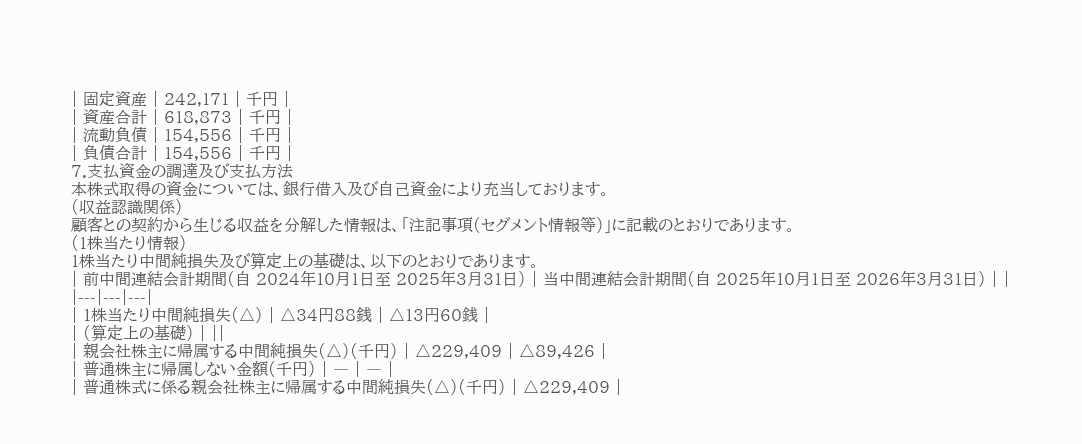| 固定資産 | 242,171 | 千円 |
| 資産合計 | 618,873 | 千円 |
| 流動負債 | 154,556 | 千円 |
| 負債合計 | 154,556 | 千円 |
7.支払資金の調達及び支払方法
本株式取得の資金については、銀行借入及び自己資金により充当しております。
(収益認識関係)
顧客との契約から生じる収益を分解した情報は、「注記事項(セグメント情報等)」に記載のとおりであります。
(1株当たり情報)
1株当たり中間純損失及び算定上の基礎は、以下のとおりであります。
| 前中間連結会計期間(自 2024年10月1日至 2025年3月31日) | 当中間連結会計期間(自 2025年10月1日至 2026年3月31日) | |
|---|---|---|
| 1株当たり中間純損失(△) | △34円88銭 | △13円60銭 |
| (算定上の基礎) | ||
| 親会社株主に帰属する中間純損失(△)(千円) | △229,409 | △89,426 |
| 普通株主に帰属しない金額(千円) | ― | ― |
| 普通株式に係る親会社株主に帰属する中間純損失(△)(千円) | △229,409 |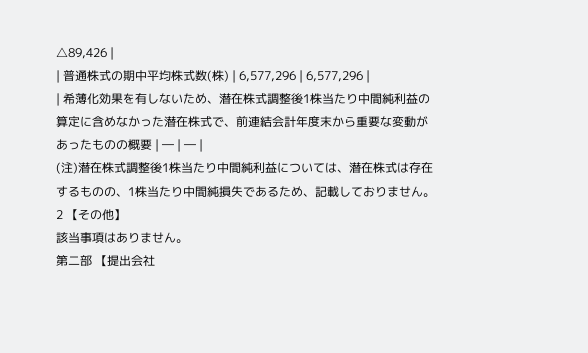△89,426 |
| 普通株式の期中平均株式数(株) | 6,577,296 | 6,577,296 |
| 希薄化効果を有しないため、潜在株式調整後1株当たり中間純利益の算定に含めなかった潜在株式で、前連結会計年度末から重要な変動があったものの概要 | ― | ― |
(注)潜在株式調整後1株当たり中間純利益については、潜在株式は存在するものの、1株当たり中間純損失であるため、記載しておりません。
2 【その他】
該当事項はありません。
第二部 【提出会社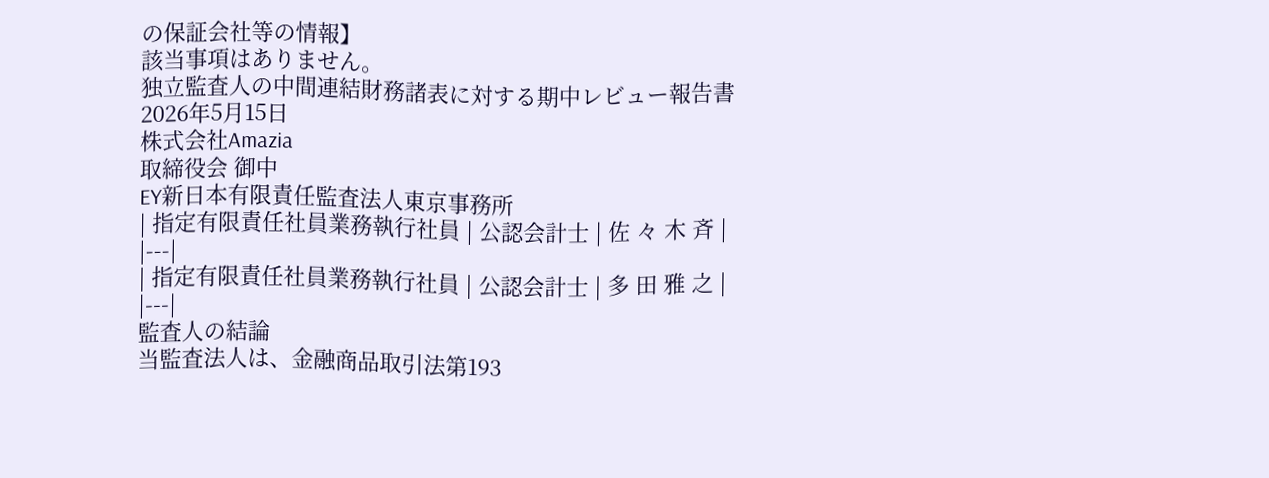の保証会社等の情報】
該当事項はありません。
独立監査人の中間連結財務諸表に対する期中レビュー報告書
2026年5月15日
株式会社Amazia
取締役会 御中
EY新日本有限責任監査法人東京事務所
| 指定有限責任社員業務執行社員 | 公認会計士 | 佐 々 木 斉 |
|---|
| 指定有限責任社員業務執行社員 | 公認会計士 | 多 田 雅 之 |
|---|
監査人の結論
当監査法人は、金融商品取引法第193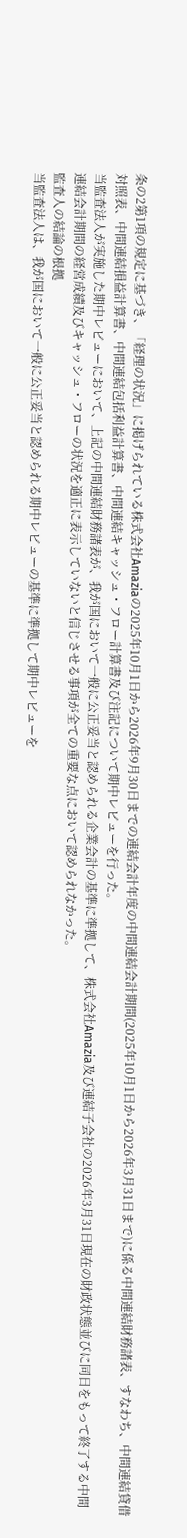条の2第1項の規定に基づき、「経理の状況」に掲げられている株式会社Amaziaの2025年10月1日から2026年9月30日までの連結会計年度の中間連結会計期間(2025年10月1日から2026年3月31日まで)に係る中間連結財務諸表、すなわち、中間連結貸借対照表、中間連結損益計算書、中間連結包括利益計算書、中間連結キャッシュ・フロー計算書及び注記について期中レビューを行った。
当監査法人が実施した期中レビューにおいて、上記の中間連結財務諸表が、我が国において一般に公正妥当と認められる企業会計の基準に準拠して、株式会社Amazia及び連結子会社の2026年3月31日現在の財政状態並びに同日をもって終了する中間連結会計期間の経営成績及びキャッシュ・フローの状況を適正に表示していないと信じさせる事項が全ての重要な点において認められなかった。
監査人の結論の根拠
当監査法人は、我が国において一般に公正妥当と認められる期中レビューの基準に準拠して期中レビューを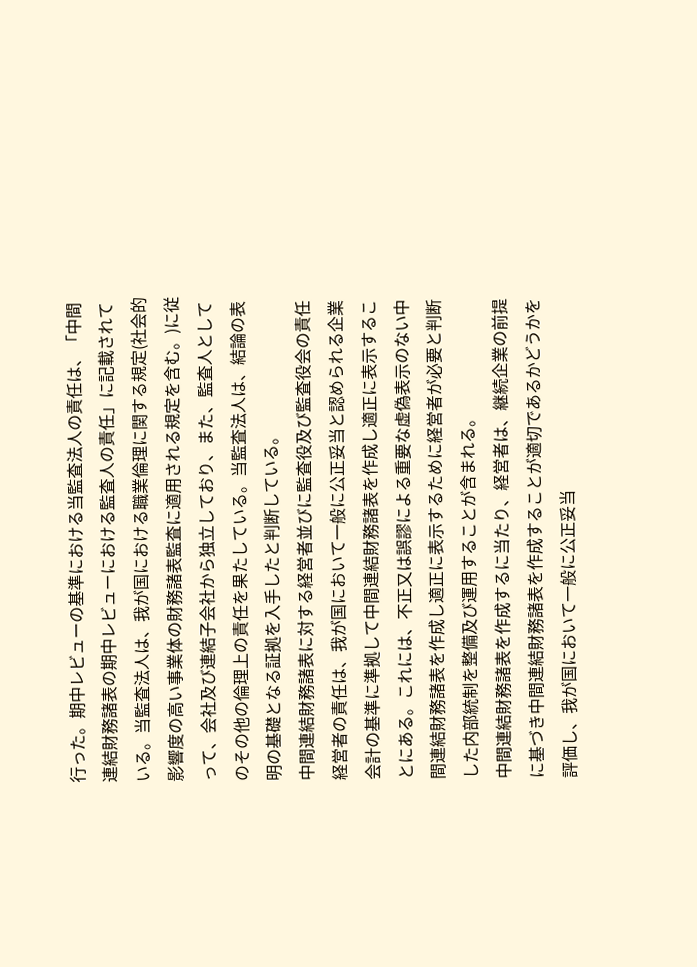行った。期中レビューの基準における当監査法人の責任は、「中間連結財務諸表の期中レビューにおける監査人の責任」に記載されている。当監査法人は、我が国における職業倫理に関する規定(社会的影響度の高い事業体の財務諸表監査に適用される規定を含む。)に従って、会社及び連結子会社から独立しており、また、監査人としてのその他の倫理上の責任を果たしている。当監査法人は、結論の表明の基礎となる証拠を入手したと判断している。
中間連結財務諸表に対する経営者並びに監査役及び監査役会の責任
経営者の責任は、我が国において一般に公正妥当と認められる企業会計の基準に準拠して中間連結財務諸表を作成し適正に表示することにある。これには、不正又は誤謬による重要な虚偽表示のない中間連結財務諸表を作成し適正に表示するために経営者が必要と判断した内部統制を整備及び運用することが含まれる。
中間連結財務諸表を作成するに当たり、経営者は、継続企業の前提に基づき中間連結財務諸表を作成することが適切であるかどうかを評価し、我が国において一般に公正妥当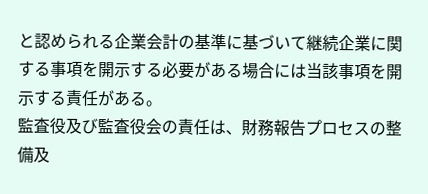と認められる企業会計の基準に基づいて継続企業に関する事項を開示する必要がある場合には当該事項を開示する責任がある。
監査役及び監査役会の責任は、財務報告プロセスの整備及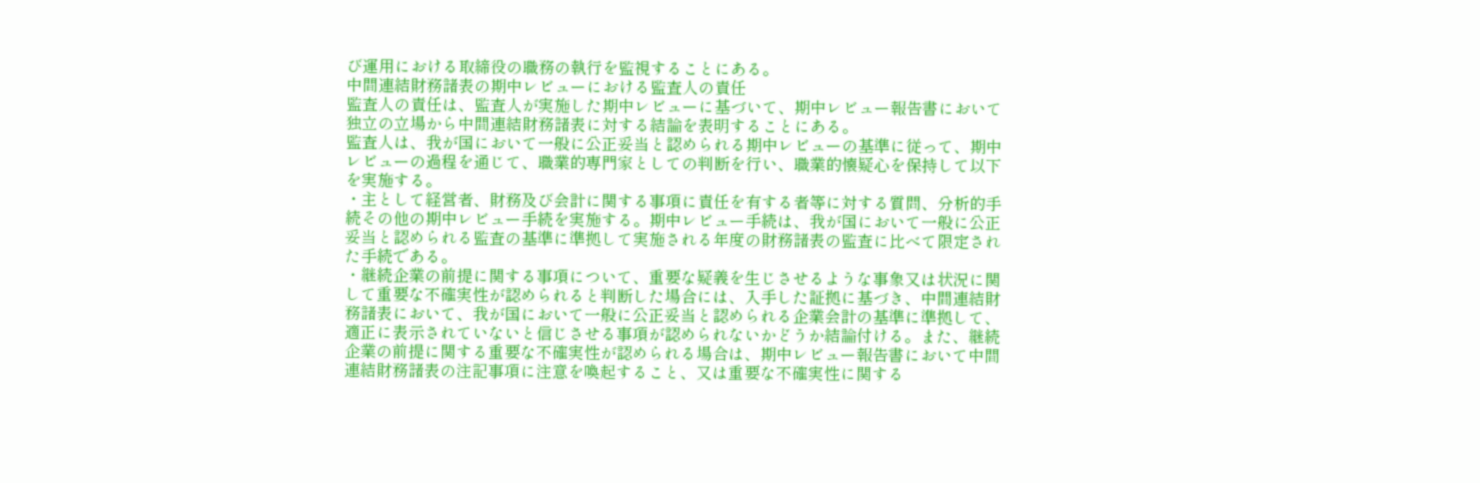び運用における取締役の職務の執行を監視することにある。
中間連結財務諸表の期中レビューにおける監査人の責任
監査人の責任は、監査人が実施した期中レビューに基づいて、期中レビュー報告書において独立の立場から中間連結財務諸表に対する結論を表明することにある。
監査人は、我が国において一般に公正妥当と認められる期中レビューの基準に従って、期中レビューの過程を通じて、職業的専門家としての判断を行い、職業的懐疑心を保持して以下を実施する。
・主として経営者、財務及び会計に関する事項に責任を有する者等に対する質問、分析的手続その他の期中レビュー手続を実施する。期中レビュー手続は、我が国において一般に公正妥当と認められる監査の基準に準拠して実施される年度の財務諸表の監査に比べて限定された手続である。
・継続企業の前提に関する事項について、重要な疑義を生じさせるような事象又は状況に関して重要な不確実性が認められると判断した場合には、入手した証拠に基づき、中間連結財務諸表において、我が国において一般に公正妥当と認められる企業会計の基準に準拠して、適正に表示されていないと信じさせる事項が認められないかどうか結論付ける。また、継続企業の前提に関する重要な不確実性が認められる場合は、期中レビュー報告書において中間連結財務諸表の注記事項に注意を喚起すること、又は重要な不確実性に関する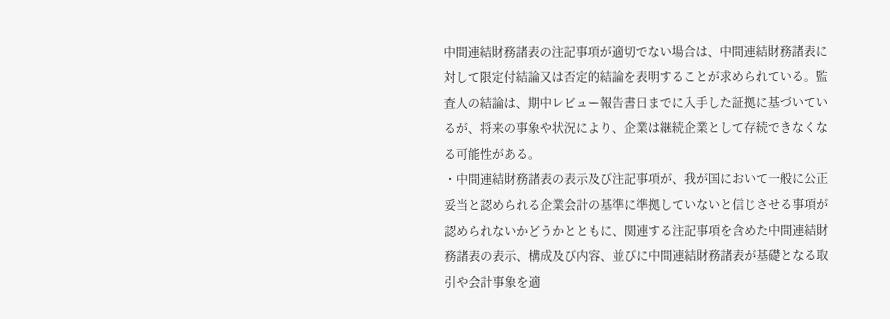中間連結財務諸表の注記事項が適切でない場合は、中間連結財務諸表に対して限定付結論又は否定的結論を表明することが求められている。監査人の結論は、期中レビュー報告書日までに入手した証拠に基づいているが、将来の事象や状況により、企業は継続企業として存続できなくなる可能性がある。
・中間連結財務諸表の表示及び注記事項が、我が国において一般に公正妥当と認められる企業会計の基準に準拠していないと信じさせる事項が認められないかどうかとともに、関連する注記事項を含めた中間連結財務諸表の表示、構成及び内容、並びに中間連結財務諸表が基礎となる取引や会計事象を適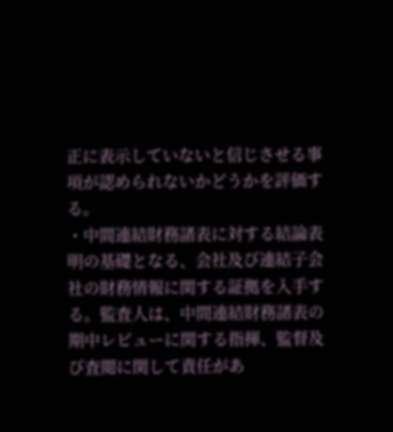正に表示していないと信じさせる事項が認められないかどうかを評価する。
・中間連結財務諸表に対する結論表明の基礎となる、会社及び連結子会社の財務情報に関する証拠を入手する。監査人は、中間連結財務諸表の期中レビューに関する指揮、監督及び査閲に関して責任があ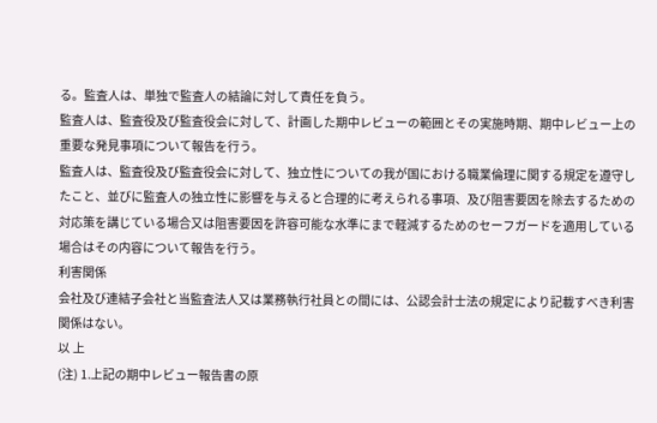る。監査人は、単独で監査人の結論に対して責任を負う。
監査人は、監査役及び監査役会に対して、計画した期中レビューの範囲とその実施時期、期中レビュー上の重要な発見事項について報告を行う。
監査人は、監査役及び監査役会に対して、独立性についての我が国における職業倫理に関する規定を遵守したこと、並びに監査人の独立性に影響を与えると合理的に考えられる事項、及び阻害要因を除去するための対応策を講じている場合又は阻害要因を許容可能な水準にまで軽減するためのセーフガードを適用している場合はその内容について報告を行う。
利害関係
会社及び連結子会社と当監査法人又は業務執行社員との間には、公認会計士法の規定により記載すべき利害関係はない。
以 上
(注) 1.上記の期中レビュー報告書の原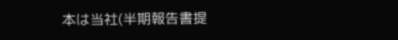本は当社(半期報告書提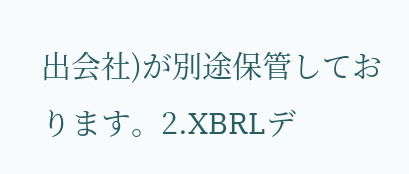出会社)が別途保管しております。2.XBRLデ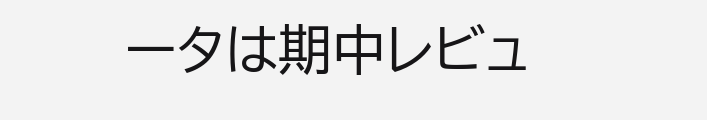ータは期中レビュ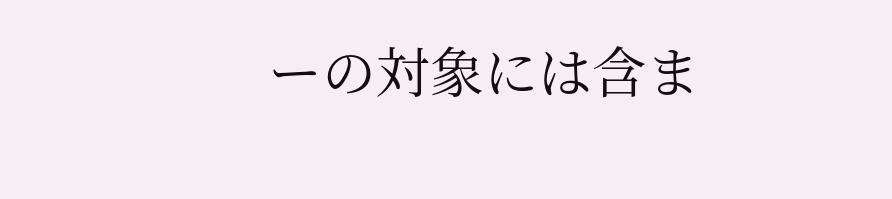ーの対象には含ま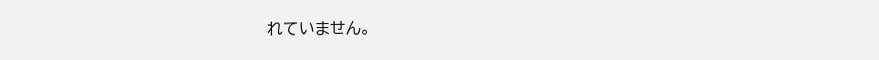れていません。